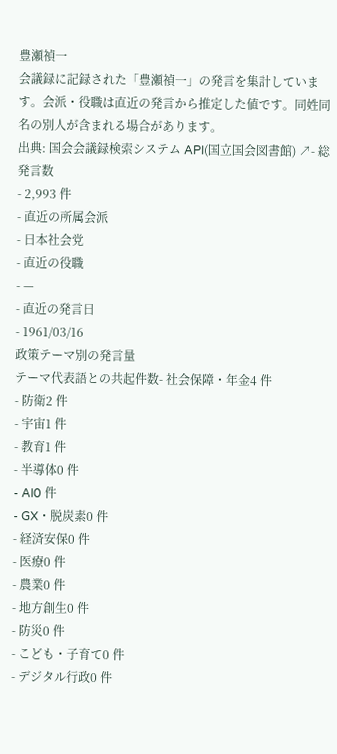豊瀬禎一
会議録に記録された「豊瀬禎一」の発言を集計しています。会派・役職は直近の発言から推定した値です。同姓同名の別人が含まれる場合があります。
出典: 国会会議録検索システム API(国立国会図書館) ↗- 総発言数
- 2,993 件
- 直近の所属会派
- 日本社会党
- 直近の役職
- —
- 直近の発言日
- 1961/03/16
政策テーマ別の発言量
テーマ代表語との共起件数- 社会保障・年金4 件
- 防衛2 件
- 宇宙1 件
- 教育1 件
- 半導体0 件
- AI0 件
- GX・脱炭素0 件
- 経済安保0 件
- 医療0 件
- 農業0 件
- 地方創生0 件
- 防災0 件
- こども・子育て0 件
- デジタル行政0 件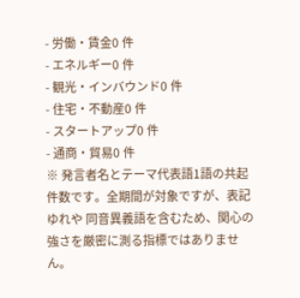- 労働・賃金0 件
- エネルギー0 件
- 観光・インバウンド0 件
- 住宅・不動産0 件
- スタートアップ0 件
- 通商・貿易0 件
※ 発言者名とテーマ代表語1語の共起件数です。全期間が対象ですが、表記ゆれや 同音異義語を含むため、関心の強さを厳密に測る指標ではありません。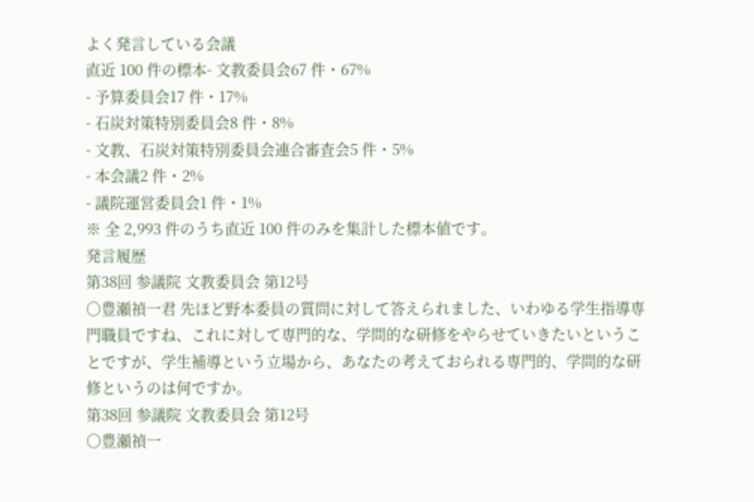よく発言している会議
直近 100 件の標本- 文教委員会67 件・67%
- 予算委員会17 件・17%
- 石炭対策特別委員会8 件・8%
- 文教、石炭対策特別委員会連合審査会5 件・5%
- 本会議2 件・2%
- 議院運営委員会1 件・1%
※ 全 2,993 件のうち直近 100 件のみを集計した標本値です。
発言履歴
第38回 参議院 文教委員会 第12号
○豊瀬禎一君 先ほど野本委員の質問に対して答えられました、いわゆる学生指導専門職員ですね、これに対して専門的な、学問的な研修をやらせていきたいということですが、学生補導という立場から、あなたの考えておられる専門的、学問的な研修というのは何ですか。
第38回 参議院 文教委員会 第12号
○豊瀬禎一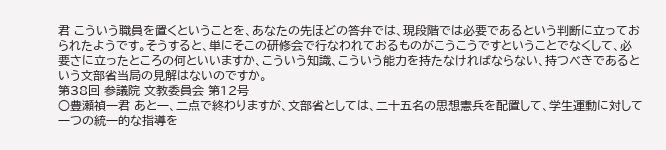君 こういう職員を置くということを、あなたの先ほどの答弁では、現段階では必要であるという判断に立っておられたようです。そうすると、単にそこの研修会で行なわれておるものがこうこうですということでなくして、必要さに立ったところの何といいますか、こういう知識、こういう能力を持たなければならない、持つべきであるという文部省当局の見解はないのですか。
第38回 参議院 文教委員会 第12号
○豊瀬禎一君 あと一、二点で終わりますが、文部省としては、二十五名の思想憲兵を配置して、学生運動に対して一つの統一的な指導を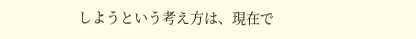しようという考え方は、現在で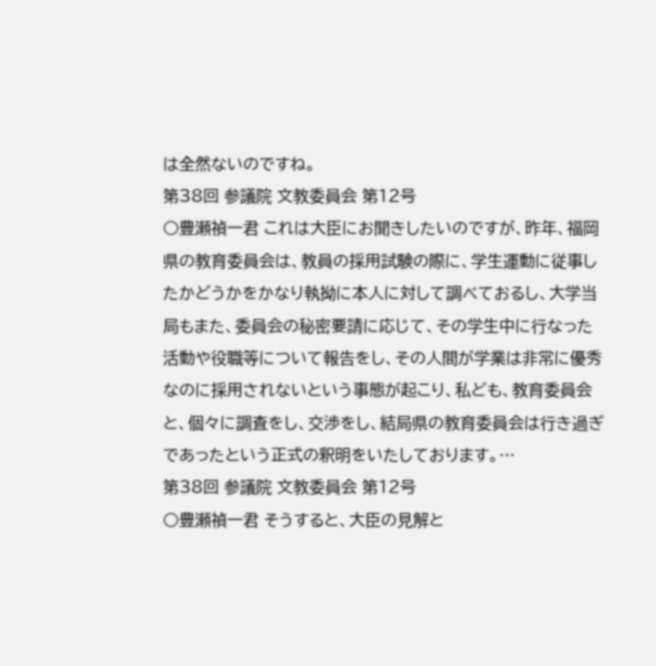は全然ないのですね。
第38回 参議院 文教委員会 第12号
○豊瀬禎一君 これは大臣にお聞きしたいのですが、昨年、福岡県の教育委員会は、教員の採用試験の際に、学生運動に従事したかどうかをかなり執拗に本人に対して調べておるし、大学当局もまた、委員会の秘密要請に応じて、その学生中に行なった活動や役職等について報告をし、その人間が学業は非常に優秀なのに採用されないという事態が起こり、私ども、教育委員会と、個々に調査をし、交渉をし、結局県の教育委員会は行き過ぎであったという正式の釈明をいたしております。…
第38回 参議院 文教委員会 第12号
○豊瀬禎一君 そうすると、大臣の見解と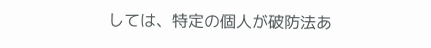しては、特定の個人が破防法あ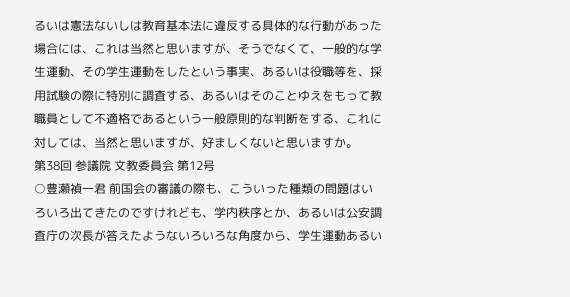るいは憲法ないしは教育基本法に違反する具体的な行動があった場合には、これは当然と思いますが、そうでなくて、一般的な学生運動、その学生運動をしたという事実、あるいは役職等を、採用試験の際に特別に調査する、あるいはそのことゆえをもって教職員として不適格であるという一般原則的な判断をする、これに対しては、当然と思いますが、好ましくないと思いますか。
第38回 参議院 文教委員会 第12号
○豊瀬禎一君 前国会の審議の際も、こういった種類の問題はいろいろ出てきたのですけれども、学内秩序とか、あるいは公安調査庁の次長が答えたようないろいろな角度から、学生運動あるい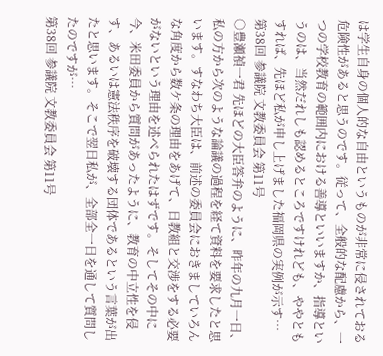は学生自身の個人的な自由というものが非常に侵されておる危険性があると思うのです。従って、全般的な配慮から、一つの学校教育の範囲内における善導といいますか、指導というのは、当然だれしも認めるところですけれども、ややともすれば、先ほど私が申し上げました福岡県の実例が示す…
第38回 参議院 文教委員会 第11号
○豊瀬禎一君 先ほどの大臣答弁のように、昨年の九月一日、私の方から次のような論議の過程を経て資料を要求したと思います。すなわち大臣は、前述の委員会におきましていろんな角度から数ケ条の理由をあげて、日教組と交渉をする必要がないという理由を述べられたはずです。そしてその中に今、米田委員から質問があったように、教育の中立性を侵す、あるいは憲法秩序を破壊する団体であるという言葉が出たと思います。そこで翌日私が、全部全一日を通して質問したのですが…
第38回 参議院 文教委員会 第11号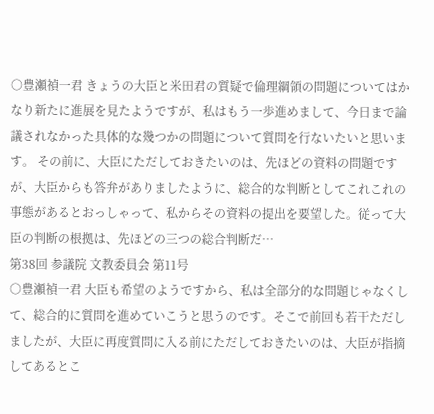○豊瀬禎一君 きょうの大臣と米田君の質疑で倫理綱領の問題についてはかなり新たに進展を見たようですが、私はもう一歩進めまして、今日まで論議されなかった具体的な幾つかの問題について質問を行ないたいと思います。 その前に、大臣にただしておきたいのは、先ほどの資料の問題ですが、大臣からも答弁がありましたように、総合的な判断としてこれこれの事態があるとおっしゃって、私からその資料の提出を要望した。従って大臣の判断の根拠は、先ほどの三つの総合判断だ…
第38回 参議院 文教委員会 第11号
○豊瀬禎一君 大臣も希望のようですから、私は全部分的な問題じゃなくして、総合的に質問を進めていこうと思うのです。そこで前回も若干ただしましたが、大臣に再度質問に入る前にただしておきたいのは、大臣が指摘してあるとこ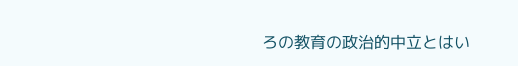ろの教育の政治的中立とはい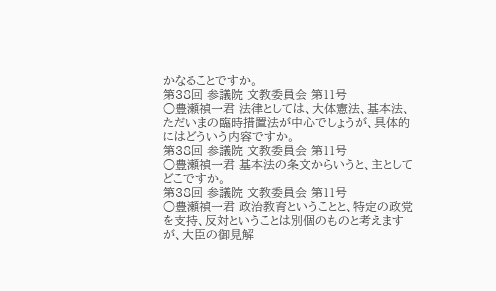かなることですか。
第38回 参議院 文教委員会 第11号
○豊瀬禎一君 法律としては、大体憲法、基本法、ただいまの臨時措置法が中心でしょうが、具体的にはどういう内容ですか。
第38回 参議院 文教委員会 第11号
○豊瀬禎一君 基本法の条文からいうと、主としてどこですか。
第38回 参議院 文教委員会 第11号
○豊瀬禎一君 政治教育ということと、特定の政党を支持、反対ということは別個のものと考えますが、大臣の御見解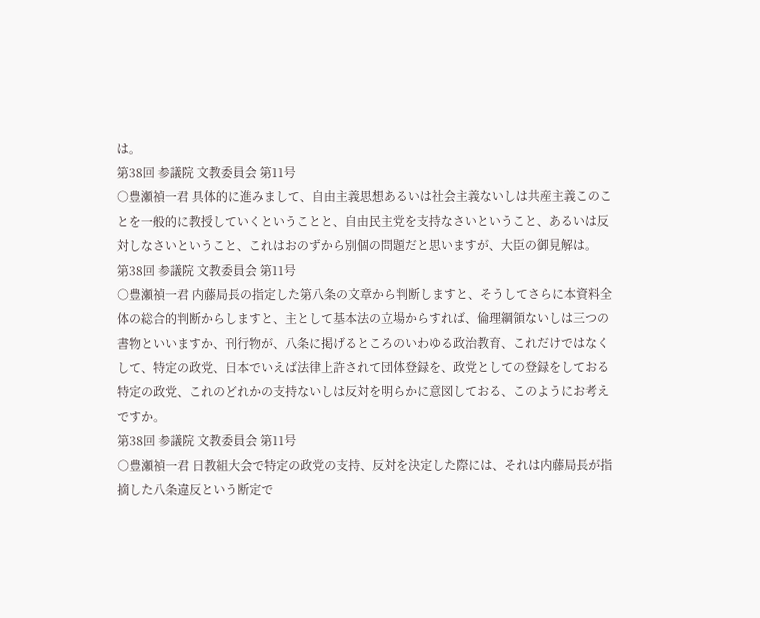は。
第38回 参議院 文教委員会 第11号
○豊瀬禎一君 具体的に進みまして、自由主義思想あるいは社会主義ないしは共産主義このことを一般的に教授していくということと、自由民主党を支持なさいということ、あるいは反対しなさいということ、これはおのずから別個の問題だと思いますが、大臣の御見解は。
第38回 参議院 文教委員会 第11号
○豊瀬禎一君 内藤局長の指定した第八条の文章から判断しますと、そうしてさらに本資料全体の総合的判断からしますと、主として基本法の立場からすれば、倫理綱領ないしは三つの書物といいますか、刊行物が、八条に掲げるところのいわゆる政治教育、これだけではなくして、特定の政党、日本でいえば法律上許されて団体登録を、政党としての登録をしておる特定の政党、これのどれかの支持ないしは反対を明らかに意図しておる、このようにお考えですか。
第38回 参議院 文教委員会 第11号
○豊瀬禎一君 日教組大会で特定の政党の支持、反対を決定した際には、それは内藤局長が指摘した八条違反という断定で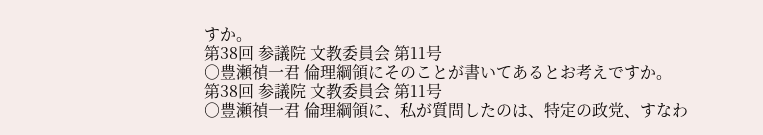すか。
第38回 参議院 文教委員会 第11号
○豊瀬禎一君 倫理綱領にそのことが書いてあるとお考えですか。
第38回 参議院 文教委員会 第11号
○豊瀬禎一君 倫理綱領に、私が質問したのは、特定の政党、すなわ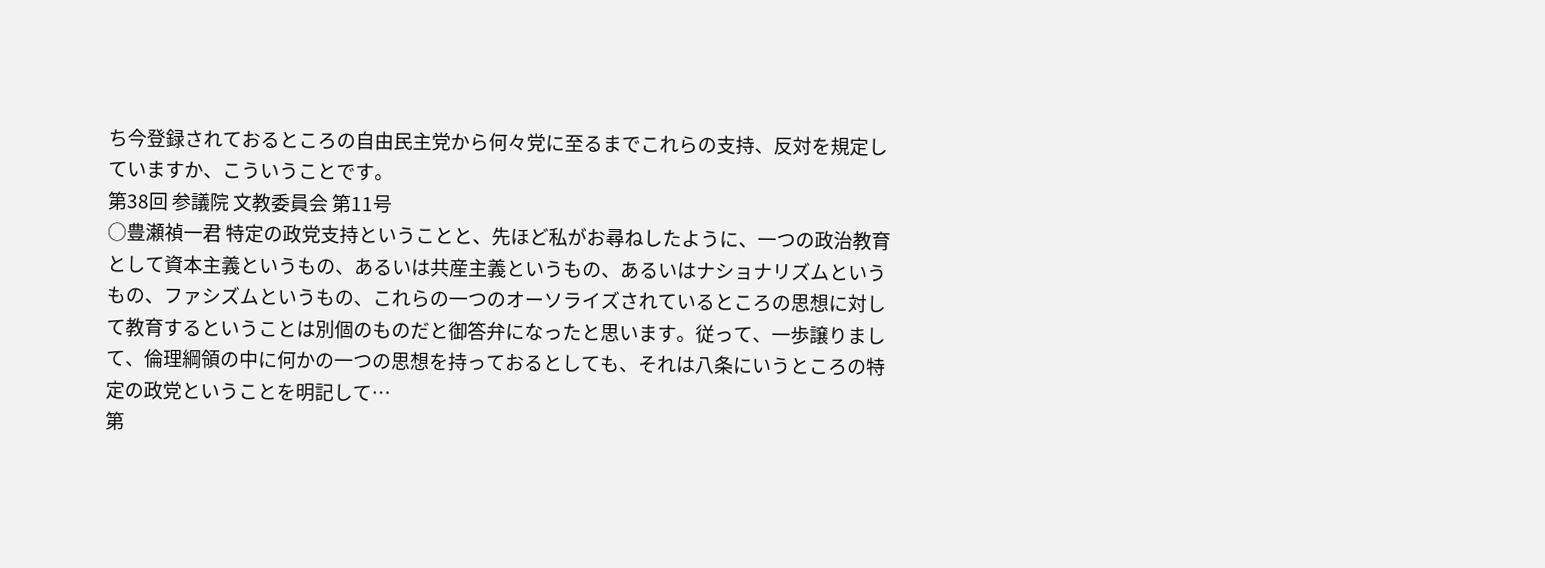ち今登録されておるところの自由民主党から何々党に至るまでこれらの支持、反対を規定していますか、こういうことです。
第38回 参議院 文教委員会 第11号
○豊瀬禎一君 特定の政党支持ということと、先ほど私がお尋ねしたように、一つの政治教育として資本主義というもの、あるいは共産主義というもの、あるいはナショナリズムというもの、ファシズムというもの、これらの一つのオーソライズされているところの思想に対して教育するということは別個のものだと御答弁になったと思います。従って、一歩譲りまして、倫理綱領の中に何かの一つの思想を持っておるとしても、それは八条にいうところの特定の政党ということを明記して…
第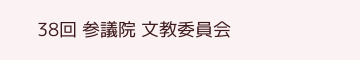38回 参議院 文教委員会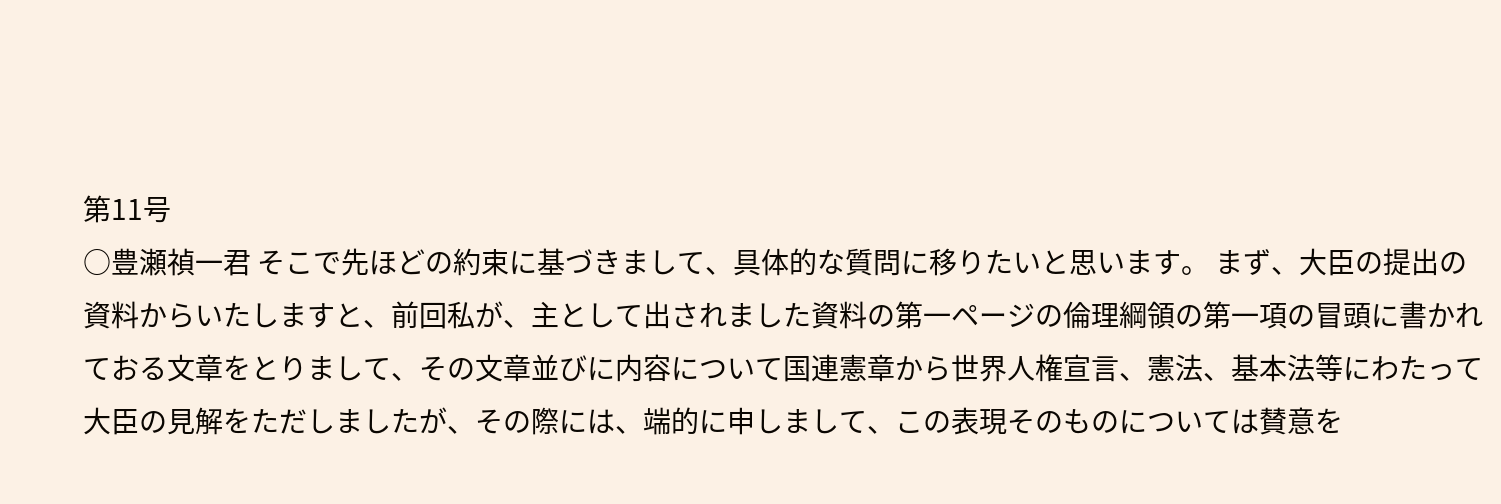第11号
○豊瀬禎一君 そこで先ほどの約束に基づきまして、具体的な質問に移りたいと思います。 まず、大臣の提出の資料からいたしますと、前回私が、主として出されました資料の第一ページの倫理綱領の第一項の冒頭に書かれておる文章をとりまして、その文章並びに内容について国連憲章から世界人権宣言、憲法、基本法等にわたって大臣の見解をただしましたが、その際には、端的に申しまして、この表現そのものについては賛意を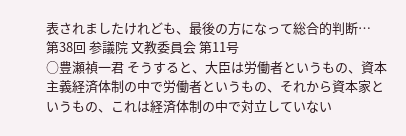表されましたけれども、最後の方になって総合的判断…
第38回 参議院 文教委員会 第11号
○豊瀬禎一君 そうすると、大臣は労働者というもの、資本主義経済体制の中で労働者というもの、それから資本家というもの、これは経済体制の中で対立していない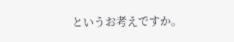というお考えですか。